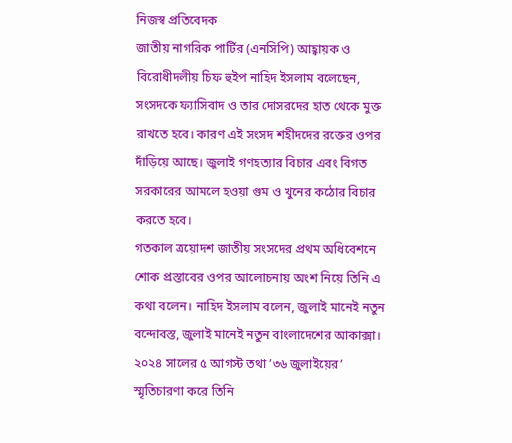নিজস্ব প্রতিবেদক
জাতীয় নাগরিক পার্টির (এনসিপি) আহ্বায়ক ও বিরোধীদলীয় চিফ হুইপ নাহিদ ইসলাম বলেছেন, সংসদকে ফ্যাসিবাদ ও তার দোসরদের হাত থেকে মুক্ত রাখতে হবে। কারণ এই সংসদ শহীদদের রক্তের ওপর দাঁড়িয়ে আছে। জুলাই গণহত্যার বিচার এবং বিগত সরকারের আমলে হওয়া গুম ও খুনের কঠোর বিচার করতে হবে।
গতকাল ত্রয়োদশ জাতীয় সংসদের প্রথম অধিবেশনে শোক প্রস্তাবের ওপর আলোচনায় অংশ নিয়ে তিনি এ কথা বলেন। নাহিদ ইসলাম বলেন, জুলাই মানেই নতুন বন্দোবস্ত, জুলাই মানেই নতুন বাংলাদেশের আকাক্সা। ২০২৪ সালের ৫ আগস্ট তথা ’৩৬ জুলাইয়ের’ স্মৃতিচারণা করে তিনি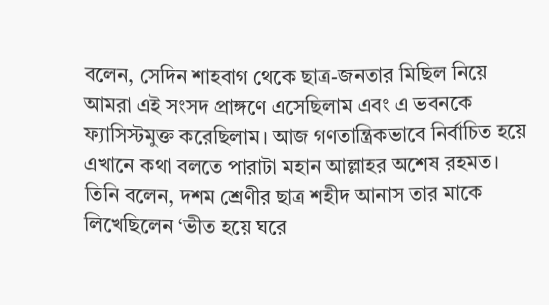বলেন, সেদিন শাহবাগ থেকে ছাত্র-জনতার মিছিল নিয়ে আমরা এই সংসদ প্রাঙ্গণে এসেছিলাম এবং এ ভবনকে ফ্যাসিস্টমুক্ত করেছিলাম। আজ গণতান্ত্রিকভাবে নির্বাচিত হয়ে এখানে কথা বলতে পারাটা মহান আল্লাহর অশেষ রহমত।
তিনি বলেন, দশম শ্রেণীর ছাত্র শহীদ আনাস তার মাকে লিখেছিলেন ‘ভীত হয়ে ঘরে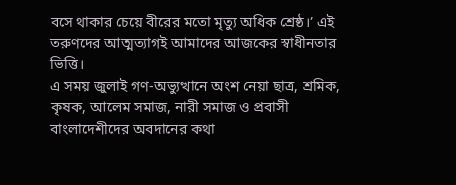বসে থাকার চেয়ে বীরের মতো মৃত্যু অধিক শ্রেষ্ঠ।’ এই তরুণদের আত্মত্যাগই আমাদের আজকের স্বাধীনতার ভিত্তি।
এ সময় জুলাই গণ-অভ্যুত্থানে অংশ নেয়া ছাত্র, শ্রমিক, কৃষক, আলেম সমাজ, নারী সমাজ ও প্রবাসী বাংলাদেশীদের অবদানের কথা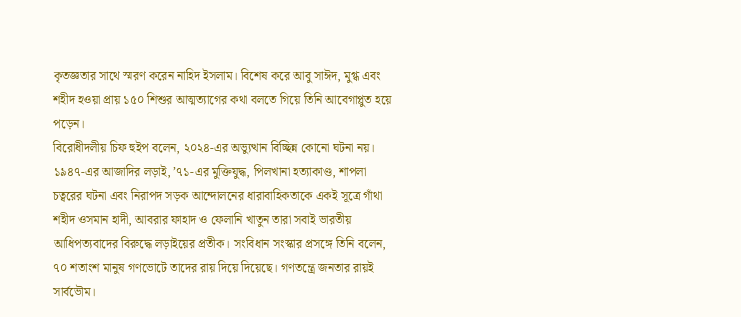কৃতজ্ঞতার সাথে স্মরণ করেন নাহিদ ইসলাম। বিশেষ করে আবু সাঈদ, মুগ্ধ এবং শহীদ হওয়া প্রায় ১৫০ শিশুর আত্মত্যাগের কথা বলতে গিয়ে তিনি আবেগাপ্লুত হয়ে পড়েন।
বিরোধীদলীয় চিফ হুইপ বলেন, ২০২৪-এর অভ্যুত্থান বিচ্ছিন্ন কোনো ঘটনা নয়। ১৯৪৭-এর আজাদির লড়াই, ’৭১-এর মুক্তিযুদ্ধ, পিলখানা হত্যাকাণ্ড, শাপলা চত্বরের ঘটনা এবং নিরাপদ সড়ক আন্দোলনের ধারাবাহিকতাকে একই সূত্রে গাঁথা শহীদ ওসমান হাদী, আবরার ফাহাদ ও ফেলানি খাতুন তারা সবাই ভারতীয় আধিপত্যবাদের বিরুদ্ধে লড়াইয়ের প্রতীক। সংবিধান সংস্কার প্রসঙ্গে তিনি বলেন, ৭০ শতাংশ মানুষ গণভোটে তাদের রায় দিয়ে দিয়েছে। গণতন্ত্রে জনতার রায়ই সার্বভৌম।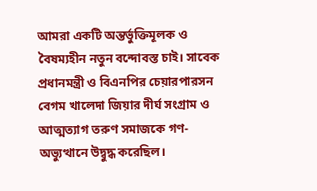আমরা একটি অন্তর্ভুক্তিমূলক ও বৈষম্যহীন নতুন বন্দোবস্ত চাই। সাবেক প্রধানমন্ত্রী ও বিএনপির চেয়ারপারসন বেগম খালেদা জিয়ার দীর্ঘ সংগ্রাম ও আত্মত্যাগ তরুণ সমাজকে গণ-অভ্যুত্থানে উদ্বুদ্ধ করেছিল।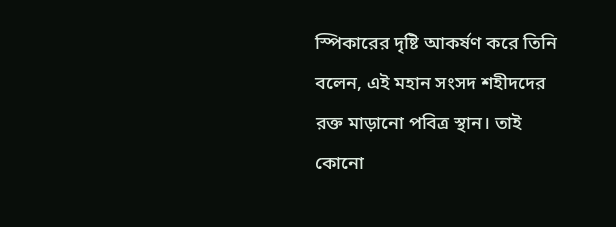স্পিকারের দৃষ্টি আকর্ষণ করে তিনি বলেন, এই মহান সংসদ শহীদদের রক্ত মাড়ানো পবিত্র স্থান। তাই কোনো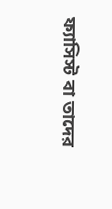ফ্যাসিস্ট বা তাদের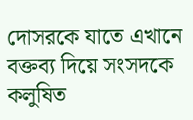দোসরকে যাতে এখানে বক্তব্য দিয়ে সংসদকে কলুষিত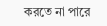করতে না পারে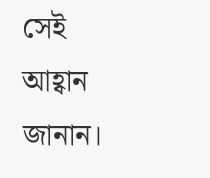সেই আহ্বান জানান।